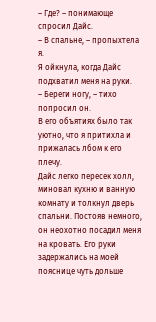– Где? – понимающе спросил Дайс.
– В спальне, – пропыхтела я.
Я ойкнула, когда Дайс подхватил меня на руки.
– Береги ногу, – тихо попросил он.
В его объятиях было так уютно, что я притихла и прижалась лбом к его плечу.
Дайс легко пересек холл, миновал кухню и ванную комнату и толкнул дверь спальни. Постояв немного, он неохотно посадил меня на кровать. Его руки задержались на моей пояснице чуть дольше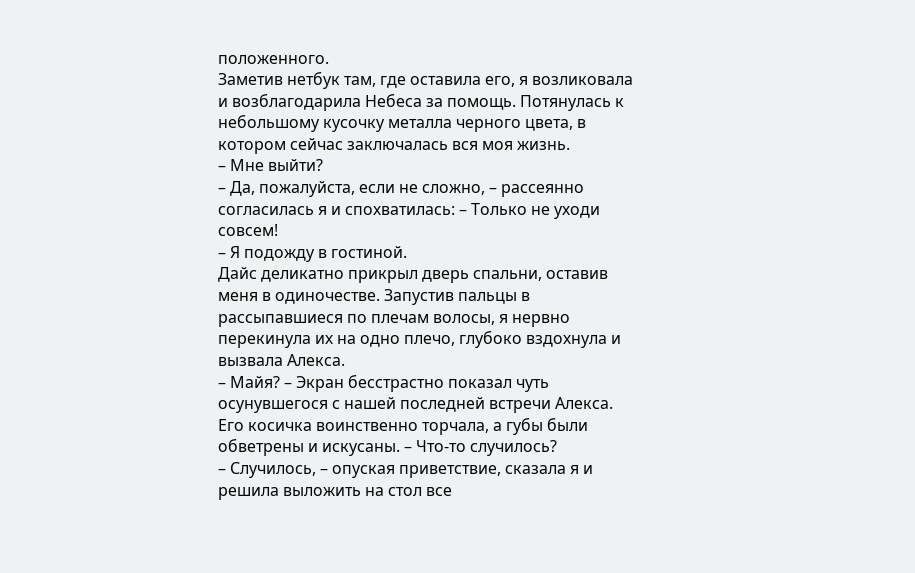положенного.
Заметив нетбук там, где оставила его, я возликовала и возблагодарила Небеса за помощь. Потянулась к небольшому кусочку металла черного цвета, в котором сейчас заключалась вся моя жизнь.
– Мне выйти?
– Да, пожалуйста, если не сложно, – рассеянно согласилась я и спохватилась: – Только не уходи совсем!
– Я подожду в гостиной.
Дайс деликатно прикрыл дверь спальни, оставив меня в одиночестве. Запустив пальцы в рассыпавшиеся по плечам волосы, я нервно перекинула их на одно плечо, глубоко вздохнула и вызвала Алекса.
– Майя? – Экран бесстрастно показал чуть осунувшегося с нашей последней встречи Алекса. Его косичка воинственно торчала, а губы были обветрены и искусаны. – Что-то случилось?
– Случилось, – опуская приветствие, сказала я и решила выложить на стол все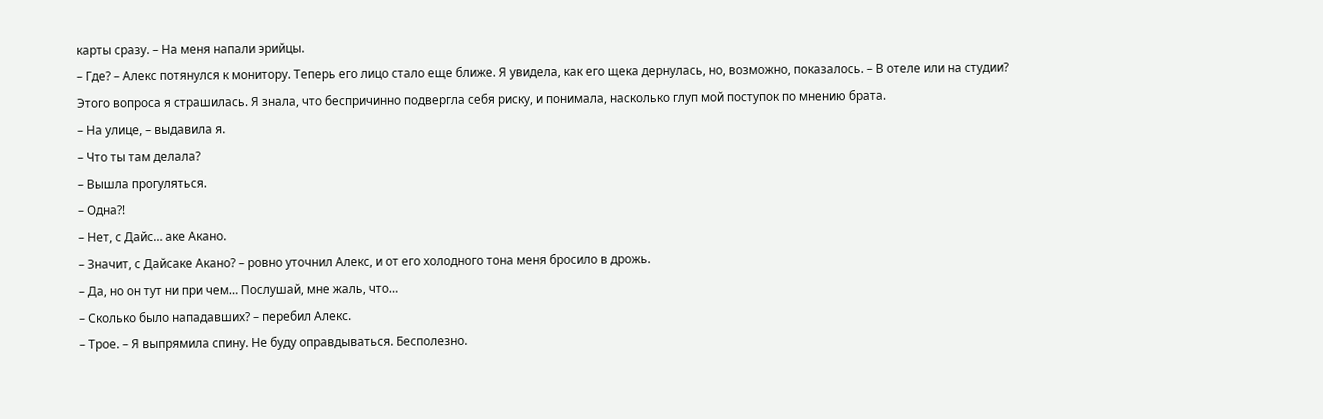карты сразу. – На меня напали эрийцы.
– Где? – Алекс потянулся к монитору. Теперь его лицо стало еще ближе. Я увидела, как его щека дернулась, но, возможно, показалось. – В отеле или на студии?
Этого вопроса я страшилась. Я знала, что беспричинно подвергла себя риску, и понимала, насколько глуп мой поступок по мнению брата.
– На улице, – выдавила я.
– Что ты там делала?
– Вышла прогуляться.
– Одна?!
– Нет, с Дайс… аке Акано.
– Значит, с Дайсаке Акано? – ровно уточнил Алекс, и от его холодного тона меня бросило в дрожь.
– Да, но он тут ни при чем… Послушай, мне жаль, что…
– Сколько было нападавших? – перебил Алекс.
– Трое. – Я выпрямила спину. Не буду оправдываться. Бесполезно.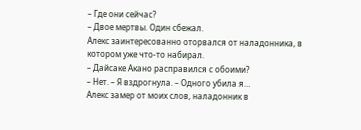– Где они сейчас?
– Двое мертвы. Один сбежал.
Алекс заинтересованно оторвался от наладонника, в котором уже что-то набирал.
– Дайсаке Акано расправился с обоими?
– Нет. – Я вздрогнула. – Одного убила я…
Алекс замер от моих слов, наладонник в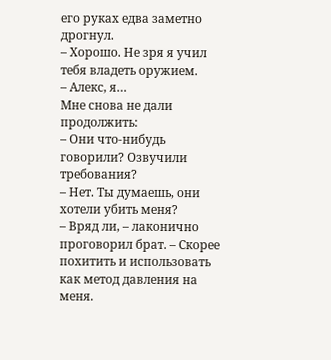его руках едва заметно дрогнул.
– Хорошо. Не зря я учил тебя владеть оружием.
– Алекс, я…
Мне снова не дали продолжить:
– Они что-нибудь говорили? Озвучили требования?
– Нет. Ты думаешь, они хотели убить меня?
– Вряд ли, – лаконично проговорил брат. – Скорее похитить и использовать как метод давления на меня.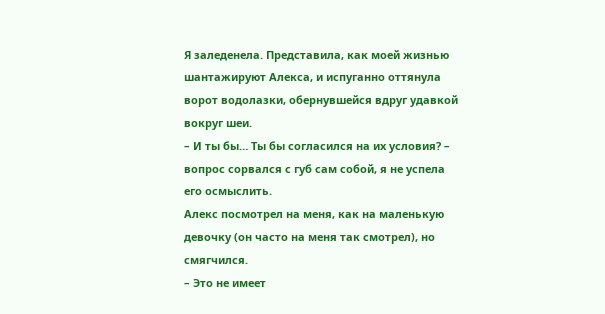Я заледенела. Представила, как моей жизнью шантажируют Алекса, и испуганно оттянула ворот водолазки, обернувшейся вдруг удавкой вокруг шеи.
– И ты бы… Ты бы согласился на их условия? – вопрос сорвался с губ сам собой, я не успела его осмыслить.
Алекс посмотрел на меня, как на маленькую девочку (он часто на меня так смотрел), но смягчился.
– Это не имеет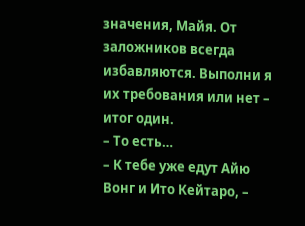значения, Майя. От заложников всегда избавляются. Выполни я их требования или нет – итог один.
– То есть…
– К тебе уже едут Айю Вонг и Ито Кейтаро, –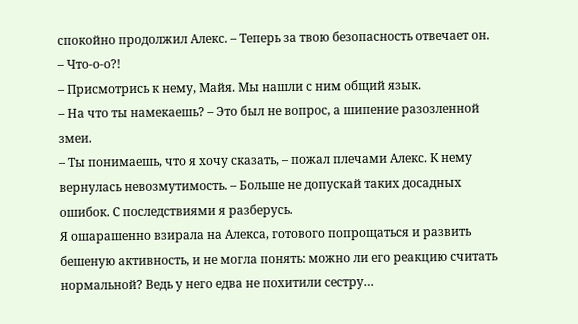спокойно продолжил Алекс. – Теперь за твою безопасность отвечает он.
– Что-о-о?!
– Присмотрись к нему, Майя. Мы нашли с ним общий язык.
– На что ты намекаешь? – Это был не вопрос, а шипение разозленной змеи.
– Ты понимаешь, что я хочу сказать, – пожал плечами Алекс. К нему вернулась невозмутимость. – Больше не допускай таких досадных ошибок. С последствиями я разберусь.
Я ошарашенно взирала на Алекса, готового попрощаться и развить бешеную активность, и не могла понять: можно ли его реакцию считать нормальной? Ведь у него едва не похитили сестру…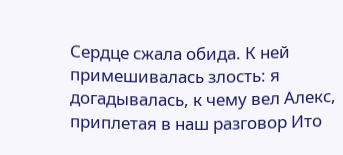Сердце сжала обида. К ней примешивалась злость: я догадывалась, к чему вел Алекс, приплетая в наш разговор Ито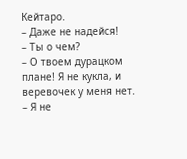Кейтаро.
– Даже не надейся!
– Ты о чем?
– О твоем дурацком плане! Я не кукла, и веревочек у меня нет.
– Я не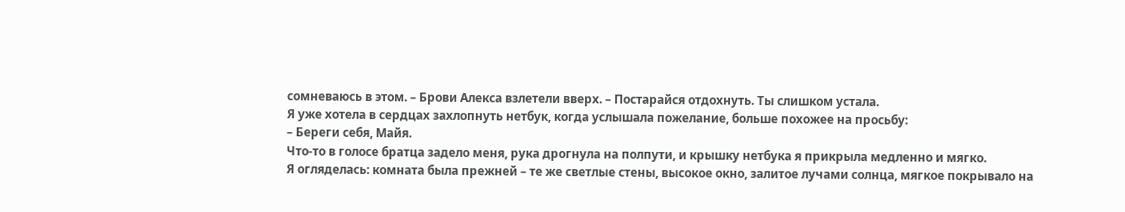сомневаюсь в этом. – Брови Алекса взлетели вверх. – Постарайся отдохнуть. Ты слишком устала.
Я уже хотела в сердцах захлопнуть нетбук, когда услышала пожелание, больше похожее на просьбу:
– Береги себя, Майя.
Что-то в голосе братца задело меня, рука дрогнула на полпути, и крышку нетбука я прикрыла медленно и мягко.
Я огляделась: комната была прежней – те же светлые стены, высокое окно, залитое лучами солнца, мягкое покрывало на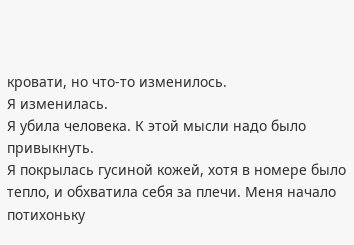кровати, но что-то изменилось.
Я изменилась.
Я убила человека. К этой мысли надо было привыкнуть.
Я покрылась гусиной кожей, хотя в номере было тепло, и обхватила себя за плечи. Меня начало потихоньку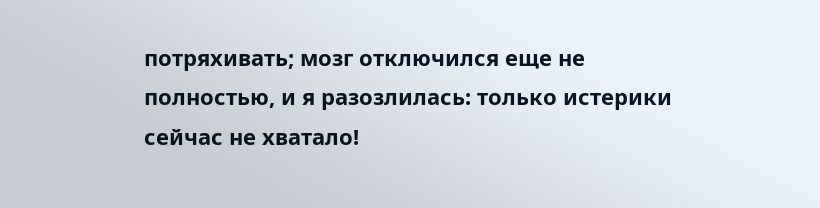потряхивать; мозг отключился еще не полностью, и я разозлилась: только истерики сейчас не хватало!